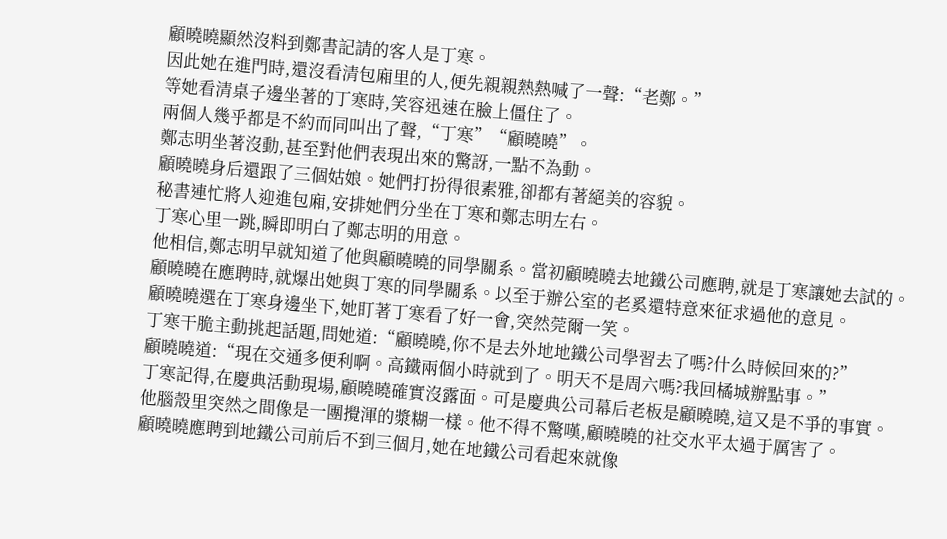顧曉曉顯然沒料到鄭書記請的客人是丁寒。
因此她在進門時,還沒看清包廂里的人,便先親親熱熱喊了一聲:“老鄭。”
等她看清桌子邊坐著的丁寒時,笑容迅速在臉上僵住了。
兩個人幾乎都是不約而同叫出了聲,“丁寒”“顧曉曉”。
鄭志明坐著沒動,甚至對他們表現出來的驚訝,一點不為動。
顧曉曉身后還跟了三個姑娘。她們打扮得很素雅,卻都有著絕美的容貌。
秘書連忙將人迎進包廂,安排她們分坐在丁寒和鄭志明左右。
丁寒心里一跳,瞬即明白了鄭志明的用意。
他相信,鄭志明早就知道了他與顧曉曉的同學關系。當初顧曉曉去地鐵公司應聘,就是丁寒讓她去試的。
顧曉曉在應聘時,就爆出她與丁寒的同學關系。以至于辦公室的老奚還特意來征求過他的意見。
顧曉曉選在丁寒身邊坐下,她盯著丁寒看了好一會,突然莞爾一笑。
丁寒干脆主動挑起話題,問她道:“顧曉曉,你不是去外地地鐵公司學習去了嗎?什么時候回來的?”
顧曉曉道:“現在交通多便利啊。高鐵兩個小時就到了。明天不是周六嗎?我回橘城辦點事。”
丁寒記得,在慶典活動現場,顧曉曉確實沒露面。可是慶典公司幕后老板是顧曉曉,這又是不爭的事實。
他腦殼里突然之間像是一團攪渾的漿糊一樣。他不得不驚嘆,顧曉曉的社交水平太過于厲害了。
顧曉曉應聘到地鐵公司前后不到三個月,她在地鐵公司看起來就像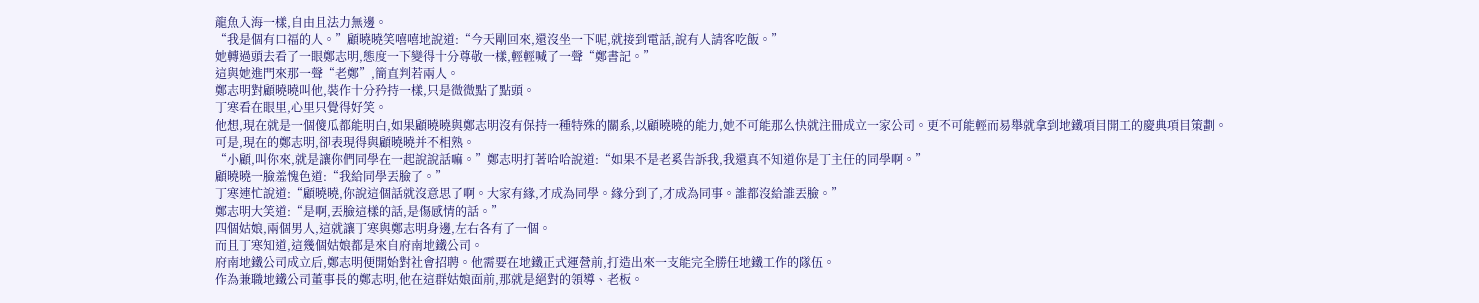龍魚入海一樣,自由且法力無邊。
“我是個有口福的人。”顧曉曉笑嘻嘻地說道:“今天剛回來,還沒坐一下呢,就接到電話,說有人請客吃飯。”
她轉過頭去看了一眼鄭志明,態度一下變得十分尊敬一樣,輕輕喊了一聲“鄭書記。”
這與她進門來那一聲“老鄭”,簡直判若兩人。
鄭志明對顧曉曉叫他,裝作十分矜持一樣,只是微微點了點頭。
丁寒看在眼里,心里只覺得好笑。
他想,現在就是一個傻瓜都能明白,如果顧曉曉與鄭志明沒有保持一種特殊的關系,以顧曉曉的能力,她不可能那么快就注冊成立一家公司。更不可能輕而易舉就拿到地鐵項目開工的慶典項目策劃。
可是,現在的鄭志明,卻表現得與顧曉曉并不相熟。
“小顧,叫你來,就是讓你們同學在一起說說話嘛。”鄭志明打著哈哈說道:“如果不是老奚告訴我,我還真不知道你是丁主任的同學啊。”
顧曉曉一臉羞愧色道:“我給同學丟臉了。”
丁寒連忙說道:“顧曉曉,你說這個話就沒意思了啊。大家有緣,才成為同學。緣分到了,才成為同事。誰都沒給誰丟臉。”
鄭志明大笑道:“是啊,丟臉這樣的話,是傷感情的話。”
四個姑娘,兩個男人,這就讓丁寒與鄭志明身邊,左右各有了一個。
而且丁寒知道,這幾個姑娘都是來自府南地鐵公司。
府南地鐵公司成立后,鄭志明便開始對社會招聘。他需要在地鐵正式運營前,打造出來一支能完全勝任地鐵工作的隊伍。
作為兼職地鐵公司董事長的鄭志明,他在這群姑娘面前,那就是絕對的領導、老板。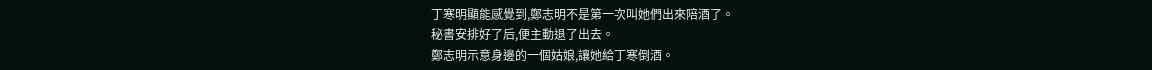丁寒明顯能感覺到,鄭志明不是第一次叫她們出來陪酒了。
秘書安排好了后,便主動退了出去。
鄭志明示意身邊的一個姑娘,讓她給丁寒倒酒。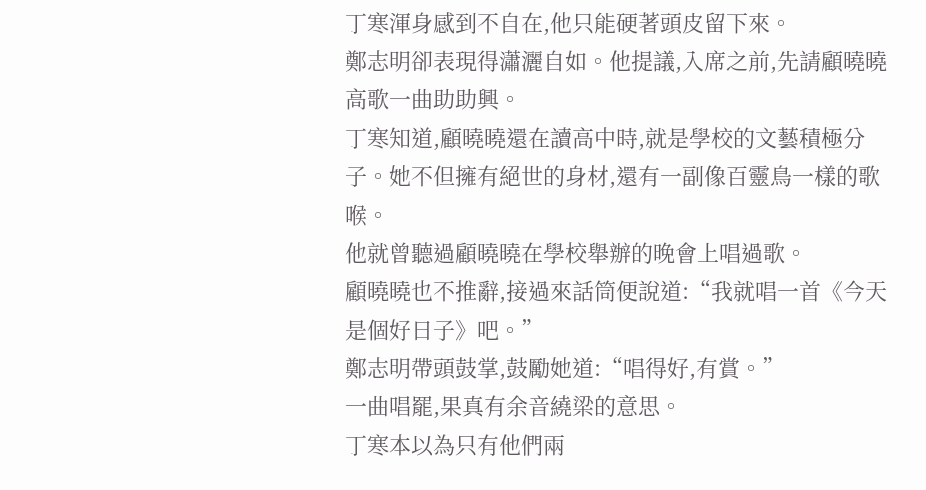丁寒渾身感到不自在,他只能硬著頭皮留下來。
鄭志明卻表現得瀟灑自如。他提議,入席之前,先請顧曉曉高歌一曲助助興。
丁寒知道,顧曉曉還在讀高中時,就是學校的文藝積極分子。她不但擁有絕世的身材,還有一副像百靈鳥一樣的歌喉。
他就曾聽過顧曉曉在學校舉辦的晚會上唱過歌。
顧曉曉也不推辭,接過來話筒便說道:“我就唱一首《今天是個好日子》吧。”
鄭志明帶頭鼓掌,鼓勵她道:“唱得好,有賞。”
一曲唱罷,果真有余音繞梁的意思。
丁寒本以為只有他們兩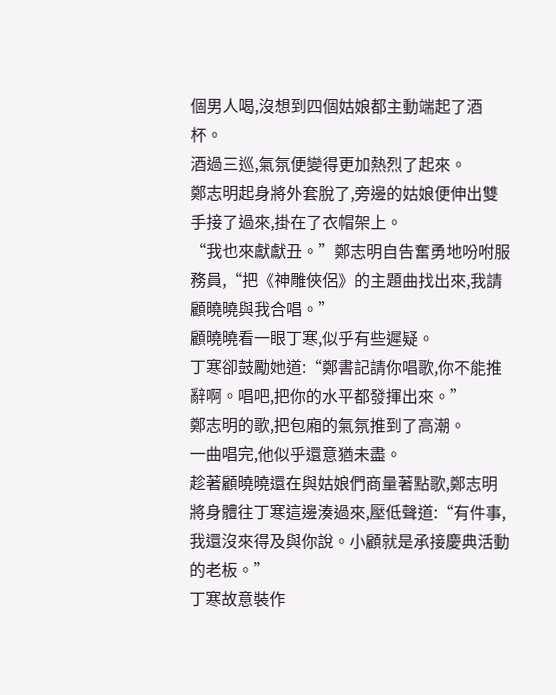個男人喝,沒想到四個姑娘都主動端起了酒杯。
酒過三巡,氣氛便變得更加熱烈了起來。
鄭志明起身將外套脫了,旁邊的姑娘便伸出雙手接了過來,掛在了衣帽架上。
“我也來獻獻丑。”鄭志明自告奮勇地吩咐服務員,“把《神雕俠侶》的主題曲找出來,我請顧曉曉與我合唱。”
顧曉曉看一眼丁寒,似乎有些遲疑。
丁寒卻鼓勵她道:“鄭書記請你唱歌,你不能推辭啊。唱吧,把你的水平都發揮出來。”
鄭志明的歌,把包廂的氣氛推到了高潮。
一曲唱完,他似乎還意猶未盡。
趁著顧曉曉還在與姑娘們商量著點歌,鄭志明將身體往丁寒這邊湊過來,壓低聲道:“有件事,我還沒來得及與你說。小顧就是承接慶典活動的老板。”
丁寒故意裝作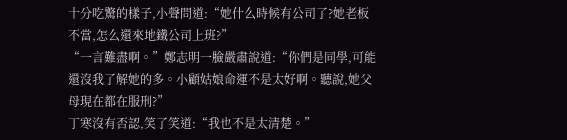十分吃驚的樣子,小聲問道:“她什么時候有公司了?她老板不當,怎么還來地鐵公司上班?”
“一言難盡啊。”鄭志明一臉嚴肅說道:“你們是同學,可能還沒我了解她的多。小顧姑娘命運不是太好啊。聽說,她父母現在都在服刑?”
丁寒沒有否認,笑了笑道:“我也不是太清楚。”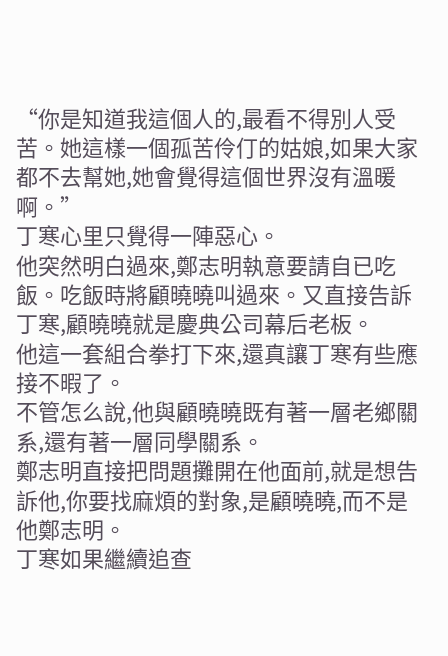“你是知道我這個人的,最看不得別人受苦。她這樣一個孤苦伶仃的姑娘,如果大家都不去幫她,她會覺得這個世界沒有溫暖啊。”
丁寒心里只覺得一陣惡心。
他突然明白過來,鄭志明執意要請自已吃飯。吃飯時將顧曉曉叫過來。又直接告訴丁寒,顧曉曉就是慶典公司幕后老板。
他這一套組合拳打下來,還真讓丁寒有些應接不暇了。
不管怎么說,他與顧曉曉既有著一層老鄉關系,還有著一層同學關系。
鄭志明直接把問題攤開在他面前,就是想告訴他,你要找麻煩的對象,是顧曉曉,而不是他鄭志明。
丁寒如果繼續追查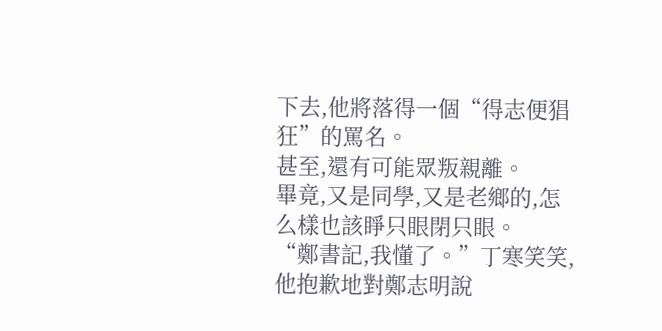下去,他將落得一個“得志便猖狂”的罵名。
甚至,還有可能眾叛親離。
畢竟,又是同學,又是老鄉的,怎么樣也該睜只眼閉只眼。
“鄭書記,我懂了。”丁寒笑笑,他抱歉地對鄭志明說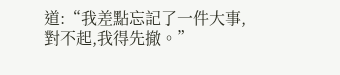道:“我差點忘記了一件大事,對不起,我得先撤。”